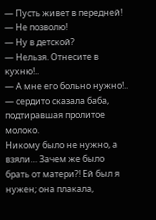— Пусть живет в передней!
— Не позволю!
— Ну в детской?
— Нельзя. Отнесите в кухню!..
— А мне его больно нужно!.. — сердито сказала баба, подтиравшая пролитое молоко.
Никому было не нужно, а взяли… Зачем же было брать от матери?! Ей был я нужен; она плакала,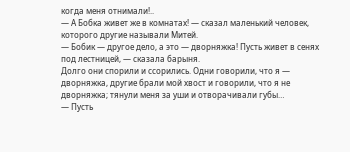когда меня отнимали!..
— А Бобка живет же в комнатах! — сказал маленький человек, которого другие называли Митей.
— Бобик — другое дело, а это — дворняжка! Пусть живет в сенях под лестницей, — сказала барыня.
Долго они спорили и ссорились. Одни говорили, что я — дворняжка, другие брали мой хвост и говорили, что я не дворняжка; тянули меня за уши и отворачивали губы…
— Пусть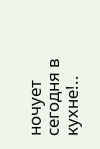ночует сегодня в кухне!..